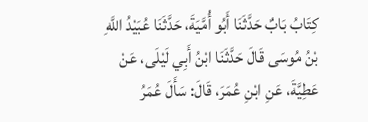كِتَابُ بَابٌ حَدَّثَنَا أَبُو أُمَّيَةَ، حَدَّثَنَا عُبَيْدُ اللَّهِ بْنُ مُوسَى قَالَ حَدَّثَنَا ابْنُ أَبِي لَيْلَى، عَنْ عَطِيَّةَ، عَنِ ابْنِ عُمَرَ، قَالَ: سَأَلَ عُمَرُ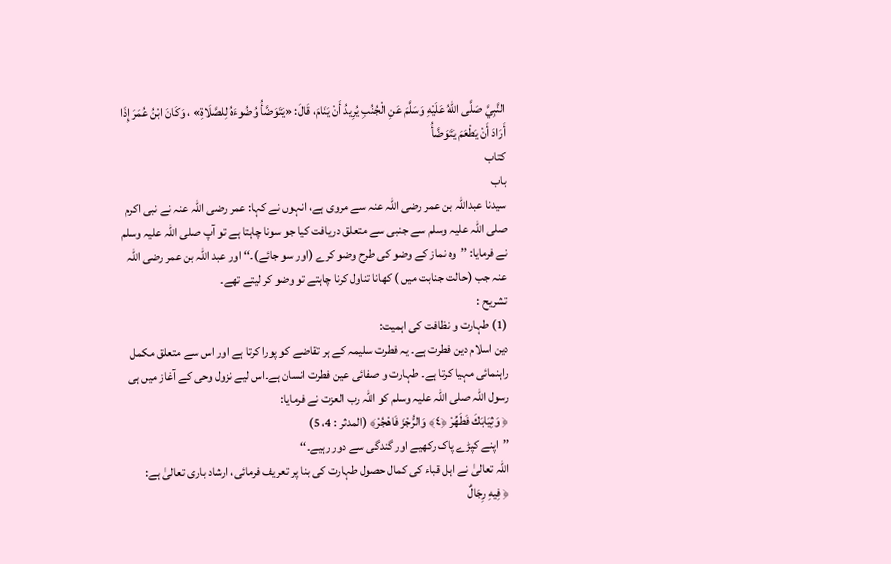النَّبِيَّ صَلَّى اللهُ عَلَيْهِ وَسَلَّمَ عَنِ الْجُنُبِ يُرِيدُ أَنْ يَنَامَ، قَالَ: «يَتَوَضَّأُ وُضُوءَهُ لِلصَّلَاةِ» ، وَكَانَ ابْنُ عُمَرَ إِذَا أَرَادَ أَنْ يَطْعَمَ يَتَوَضَّأُ
کتاب
باب
سیدنا عبداللہ بن عمر رضی اللہ عنہ سے مروی ہے، انہوں نے کہا: عمر رضی اللہ عنہ نے نبی اکرم صلی اللہ علیہ وسلم سے جنبی سے متعلق دریافت کیا جو سونا چاہتا ہے تو آپ صلی اللہ علیہ وسلم نے فرمایا: ’’وہ نماز کے وضو کی طرح وضو کرے (اور سو جائے)۔‘‘ اور عبد اللہ بن عمر رضی اللہ عنہ جب (حالت جنابت میں ) کھانا تناول کرنا چاہتے تو وضو کر لیتے تھے۔
تشریح :
(1) طہارت و نظافت کی اہمیت:
دین اسلام دین فطرت ہے۔ یہ فطرت سلیمہ کے ہر تقاضے کو پورا کرتا ہے اور اس سے متعلق مکمل راہنمائی مہیا کرتا ہے۔ طہارت و صفائی عین فطرت انسان ہے۔اس لیے نزول وحی کے آغاز میں ہی رسول اللہ صلی اللہ علیہ وسلم کو اللہ رب العزت نے فرمایا:
﴿ وَثِيَابَكَ فَطَهِّرْ ﴿٤﴾ وَالرُّجْزَ فَاهْجُرْ﴾ (المدثر : 4، 5)
’’اپنے کپڑے پاک رکھیے اور گندگی سے دور رہیے۔‘‘
اللہ تعالیٰ نے اہل قباء کی کمال حصول طہارت کی بنا پر تعریف فرمائی، ارشاد باری تعالیٰ ہے:
﴿ فِيهِ رِجَالٌ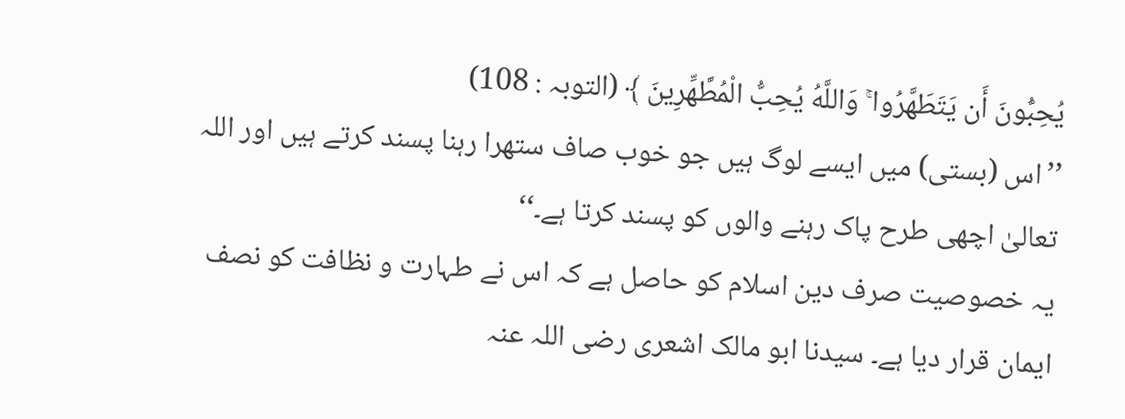يُحِبُّونَ أَن يَتَطَهَّرُوا ۚ وَاللَّهُ يُحِبُّ الْمُطَّهِّرِينَ ﴾ (التوبہ : 108)
’’اس (بستی) میں ایسے لوگ ہیں جو خوب صاف ستھرا رہنا پسند کرتے ہیں اور اللہ تعالیٰ اچھی طرح پاک رہنے والوں کو پسند کرتا ہے۔‘‘
یہ خصوصیت صرف دین اسلام کو حاصل ہے کہ اس نے طہارت و نظافت کو نصف ایمان قرار دیا ہے۔ سیدنا ابو مالک اشعری رضی اللہ عنہ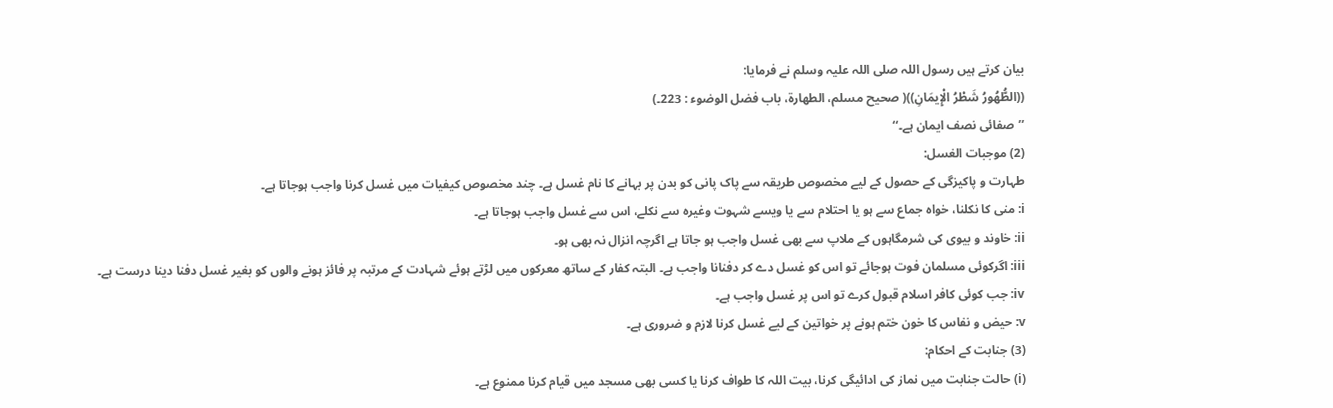بیان کرتے ہیں رسول اللہ صلی اللہ علیہ وسلم نے فرمایا:
((الطُّهُورُ شَطْرُ الْإِیمَانِ))( صحیح مسلم، الطهارة، باب فضل الوضوء : 223۔)
’’صفائی نصف ایمان ہے۔‘‘
(2) موجبات الغسل:
طہارت و پاکیزگی کے حصول کے لیے مخصوص طریقہ سے پاک پانی کو بدن پر بہانے کا نام غسل ہے۔ چند مخصوص کیفیات میں غسل کرنا واجب ہوجاتا ہے۔
i: منی کا نکلنا، خواہ جماع سے ہو یا احتلام سے یا ویسے شہوت وغیرہ سے نکلے، اس سے غسل واجب ہوجاتا ہے۔
ii: خاوند و بیوی کی شرمگاہوں کے ملاپ سے بھی غسل واجب ہو جاتا ہے اگرچہ انزال نہ بھی ہو۔
iii: اگرکوئی مسلمان فوت ہوجائے تو اس کو غسل دے کر دفنانا واجب ہے۔ البتہ کفار کے ساتھ معرکوں میں لڑتے ہوئے شہادت کے مرتبہ پر فائز ہونے والوں کو بغیر غسل دفنا دینا درست ہے۔
iv: جب کوئی کافر اسلام قبول کرے تو اس پر غسل واجب ہے۔
v: حیض و نفاس کا خون ختم ہونے پر خواتین کے لیے غسل کرنا لازم و ضروری ہے۔
(3) جنابت کے احکام:
(i) حالت جنابت میں نماز کی ادائیگی کرنا، بیت اللہ کا طواف کرنا یا کسی بھی مسجد میں قیام کرنا ممنوع ہے۔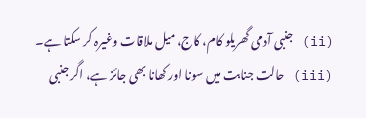(ii) جنبی آدمی گھریلو کام، کاج، میل ملاقات وغیرہ کر سکتا ہے۔
(iii) حالت جنابت میں سونا اور کھانا بھی جائز ہے، اگر جنبی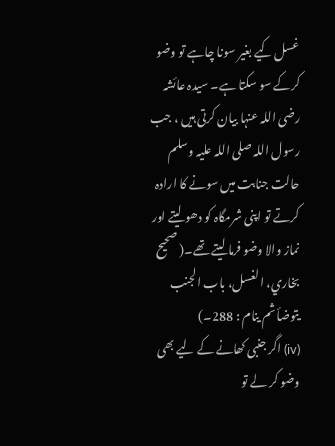غسل کیے بغیر سونا چاہے تو وضو کرکے سو سکتا ہے۔ سیدہ عائشہ رضی اللہ عنہا بیان کرتی ہیں ، جب رسول اللہ صلی اللہ علیہ وسلم حالت جنابت میں سونے کا ارادہ کرتے تو اپنی شرمگاہ کو دھو لیتے اور نماز والا وضو فرما لیتے تھے۔( صحیح بخاري، الغسل، باب الجنب یتوضأ ثم ینام : 288۔)
(iv) اگر جنبی کھانے کے لیے بھی وضو کر لے تو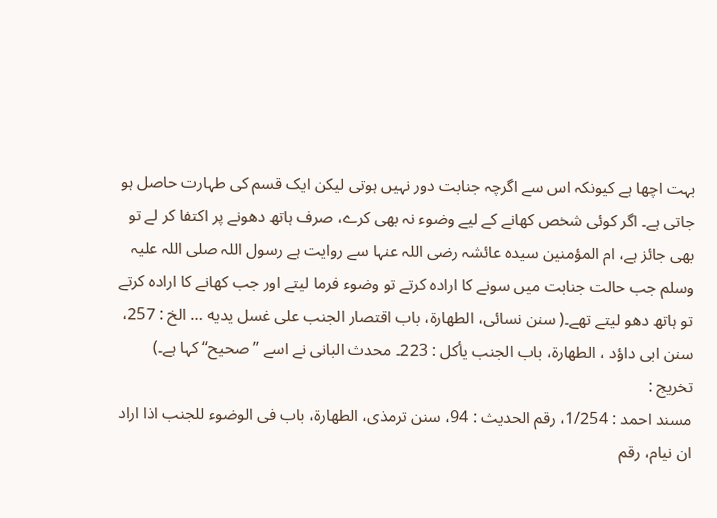بہت اچھا ہے کیونکہ اس سے اگرچہ جنابت دور نہیں ہوتی لیکن ایک قسم کی طہارت حاصل ہو جاتی ہے۔ اگر کوئی شخص کھانے کے لیے وضوء نہ بھی کرے، صرف ہاتھ دھونے پر اکتفا کر لے تو بھی جائز ہے، ام المؤمنین سیدہ عائشہ رضی اللہ عنہا سے روایت ہے رسول اللہ صلی اللہ علیہ وسلم جب حالت جنابت میں سونے کا ارادہ کرتے تو وضوء فرما لیتے اور جب کھانے کا ارادہ کرتے تو ہاتھ دھو لیتے تھے۔( سنن نسائی، الطهارة، باب اقتصار الجنب علی غسل یدیه … الخ : 257، سنن ابی داؤد ، الطهارة، باب الجنب یأکل : 223۔ محدث البانی نے اسے ’’صحیح‘‘ کہا ہے۔)
تخریج :
مسند احمد : 1/254، رقم الحدیث : 94، سنن ترمذی، الطهارة، باب فی الوضوء للجنب اذا اراد ان نیام، رقم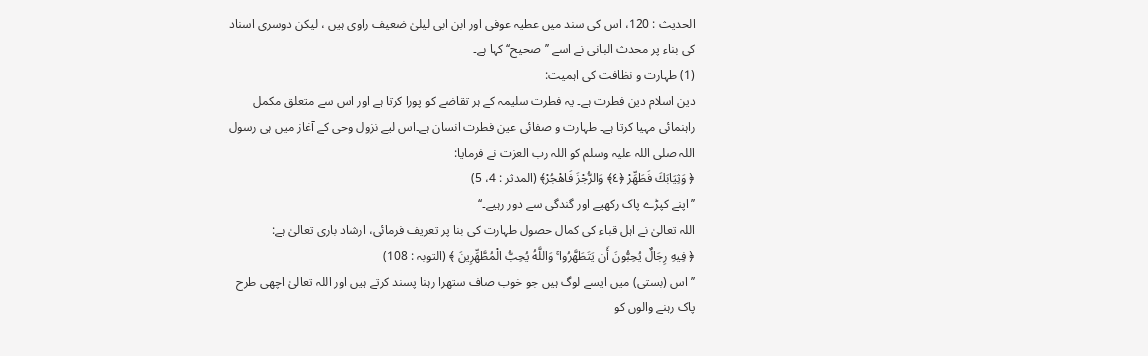الحدیث : 120، اس کی سند میں عطیہ عوفی اور ابن ابی لیلیٰ ضعیف راوی ہیں ، لیکن دوسری اسناد کی بناء پر محدث البانی نے اسے ’’صحیح‘‘ کہا ہے۔
(1) طہارت و نظافت کی اہمیت:
دین اسلام دین فطرت ہے۔ یہ فطرت سلیمہ کے ہر تقاضے کو پورا کرتا ہے اور اس سے متعلق مکمل راہنمائی مہیا کرتا ہے۔ طہارت و صفائی عین فطرت انسان ہے۔اس لیے نزول وحی کے آغاز میں ہی رسول اللہ صلی اللہ علیہ وسلم کو اللہ رب العزت نے فرمایا:
﴿ وَثِيَابَكَ فَطَهِّرْ ﴿٤﴾ وَالرُّجْزَ فَاهْجُرْ﴾ (المدثر : 4، 5)
’’اپنے کپڑے پاک رکھیے اور گندگی سے دور رہیے۔‘‘
اللہ تعالیٰ نے اہل قباء کی کمال حصول طہارت کی بنا پر تعریف فرمائی، ارشاد باری تعالیٰ ہے:
﴿ فِيهِ رِجَالٌ يُحِبُّونَ أَن يَتَطَهَّرُوا ۚ وَاللَّهُ يُحِبُّ الْمُطَّهِّرِينَ ﴾ (التوبہ : 108)
’’اس (بستی) میں ایسے لوگ ہیں جو خوب صاف ستھرا رہنا پسند کرتے ہیں اور اللہ تعالیٰ اچھی طرح پاک رہنے والوں کو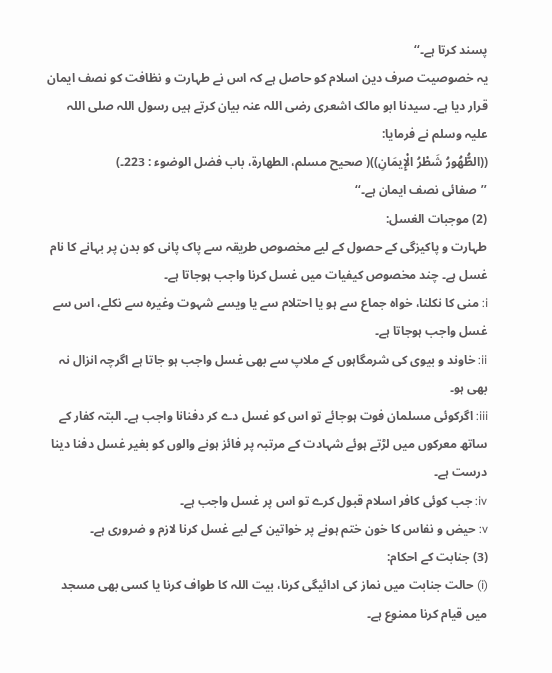پسند کرتا ہے۔‘‘
یہ خصوصیت صرف دین اسلام کو حاصل ہے کہ اس نے طہارت و نظافت کو نصف ایمان قرار دیا ہے۔ سیدنا ابو مالک اشعری رضی اللہ عنہ بیان کرتے ہیں رسول اللہ صلی اللہ علیہ وسلم نے فرمایا:
((الطُّهُورُ شَطْرُ الْإِیمَانِ))( صحیح مسلم، الطهارة، باب فضل الوضوء : 223۔)
’’صفائی نصف ایمان ہے۔‘‘
(2) موجبات الغسل:
طہارت و پاکیزگی کے حصول کے لیے مخصوص طریقہ سے پاک پانی کو بدن پر بہانے کا نام غسل ہے۔ چند مخصوص کیفیات میں غسل کرنا واجب ہوجاتا ہے۔
i: منی کا نکلنا، خواہ جماع سے ہو یا احتلام سے یا ویسے شہوت وغیرہ سے نکلے، اس سے غسل واجب ہوجاتا ہے۔
ii: خاوند و بیوی کی شرمگاہوں کے ملاپ سے بھی غسل واجب ہو جاتا ہے اگرچہ انزال نہ بھی ہو۔
iii: اگرکوئی مسلمان فوت ہوجائے تو اس کو غسل دے کر دفنانا واجب ہے۔ البتہ کفار کے ساتھ معرکوں میں لڑتے ہوئے شہادت کے مرتبہ پر فائز ہونے والوں کو بغیر غسل دفنا دینا درست ہے۔
iv: جب کوئی کافر اسلام قبول کرے تو اس پر غسل واجب ہے۔
v: حیض و نفاس کا خون ختم ہونے پر خواتین کے لیے غسل کرنا لازم و ضروری ہے۔
(3) جنابت کے احکام:
(i) حالت جنابت میں نماز کی ادائیگی کرنا، بیت اللہ کا طواف کرنا یا کسی بھی مسجد میں قیام کرنا ممنوع ہے۔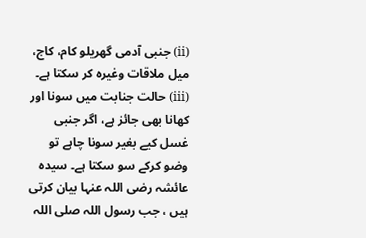(ii) جنبی آدمی گھریلو کام، کاج، میل ملاقات وغیرہ کر سکتا ہے۔
(iii) حالت جنابت میں سونا اور کھانا بھی جائز ہے، اگر جنبی غسل کیے بغیر سونا چاہے تو وضو کرکے سو سکتا ہے۔ سیدہ عائشہ رضی اللہ عنہا بیان کرتی ہیں ، جب رسول اللہ صلی اللہ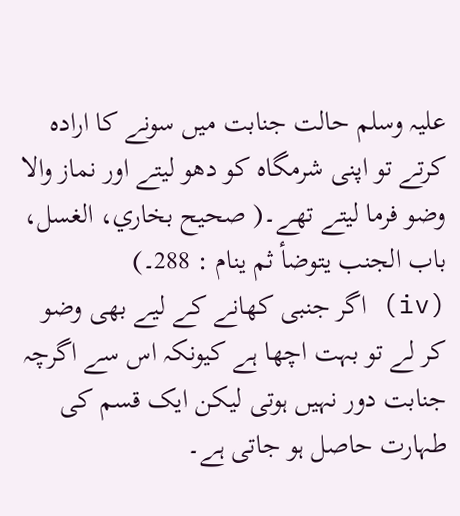علیہ وسلم حالت جنابت میں سونے کا ارادہ کرتے تو اپنی شرمگاہ کو دھو لیتے اور نماز والا وضو فرما لیتے تھے۔( صحیح بخاري، الغسل، باب الجنب یتوضأ ثم ینام : 288۔)
(iv) اگر جنبی کھانے کے لیے بھی وضو کر لے تو بہت اچھا ہے کیونکہ اس سے اگرچہ جنابت دور نہیں ہوتی لیکن ایک قسم کی طہارت حاصل ہو جاتی ہے۔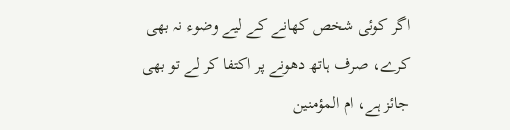اگر کوئی شخص کھانے کے لیے وضوء نہ بھی کرے، صرف ہاتھ دھونے پر اکتفا کر لے تو بھی جائز ہے، ام المؤمنین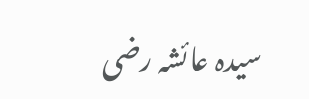سیدہ عائشہ رضی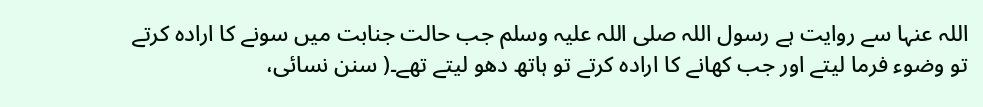اللہ عنہا سے روایت ہے رسول اللہ صلی اللہ علیہ وسلم جب حالت جنابت میں سونے کا ارادہ کرتے تو وضوء فرما لیتے اور جب کھانے کا ارادہ کرتے تو ہاتھ دھو لیتے تھے۔( سنن نسائی،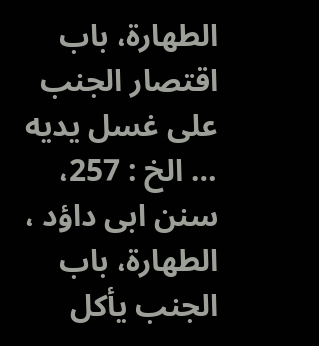الطهارة، باب اقتصار الجنب علی غسل یدیه … الخ : 257، سنن ابی داؤد ، الطهارة، باب الجنب یأکل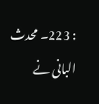: 223۔ محدث البانی نے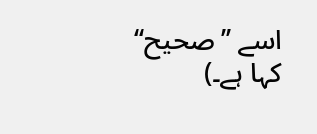اسے ’’صحیح‘‘ کہا ہے۔)